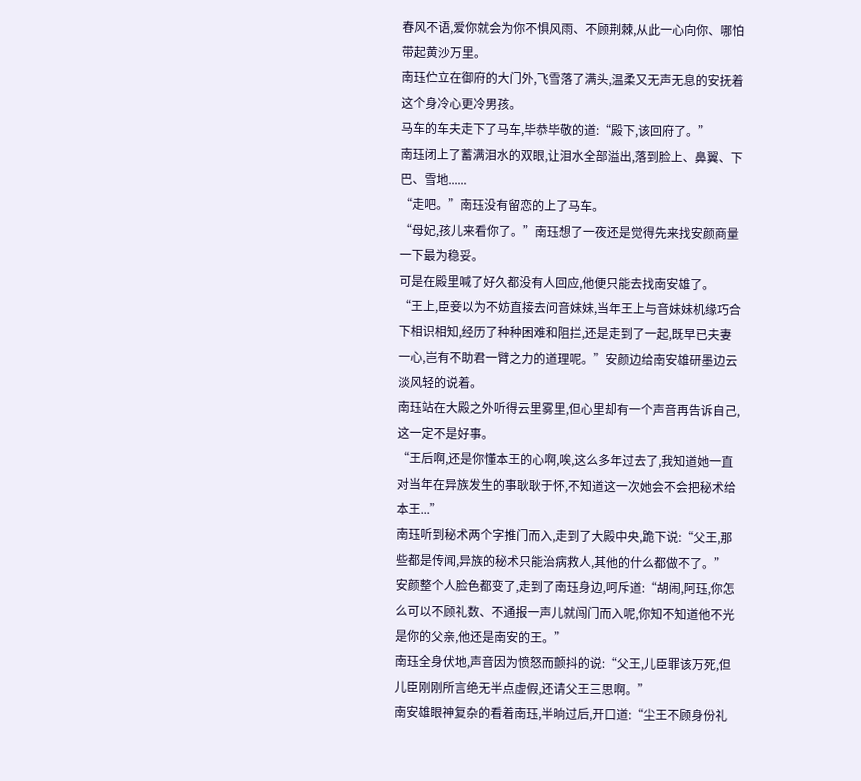春风不语,爱你就会为你不惧风雨、不顾荆棘,从此一心向你、哪怕带起黄沙万里。
南珏伫立在御府的大门外,飞雪落了满头,温柔又无声无息的安抚着这个身冷心更冷男孩。
马车的车夫走下了马车,毕恭毕敬的道:“殿下,该回府了。”
南珏闭上了蓄满泪水的双眼,让泪水全部溢出,落到脸上、鼻翼、下巴、雪地......
“走吧。”南珏没有留恋的上了马车。
“母妃,孩儿来看你了。”南珏想了一夜还是觉得先来找安颜商量一下最为稳妥。
可是在殿里喊了好久都没有人回应,他便只能去找南安雄了。
“王上,臣妾以为不妨直接去问音妹妹,当年王上与音妹妹机缘巧合下相识相知,经历了种种困难和阻拦,还是走到了一起,既早已夫妻一心,岂有不助君一臂之力的道理呢。”安颜边给南安雄研墨边云淡风轻的说着。
南珏站在大殿之外听得云里雾里,但心里却有一个声音再告诉自己,这一定不是好事。
“王后啊,还是你懂本王的心啊,唉,这么多年过去了,我知道她一直对当年在异族发生的事耿耿于怀,不知道这一次她会不会把秘术给本王...”
南珏听到秘术两个字推门而入,走到了大殿中央,跪下说:“父王,那些都是传闻,异族的秘术只能治病救人,其他的什么都做不了。”
安颜整个人脸色都变了,走到了南珏身边,呵斥道:“胡闹,阿珏,你怎么可以不顾礼数、不通报一声儿就闯门而入呢,你知不知道他不光是你的父亲,他还是南安的王。”
南珏全身伏地,声音因为愤怒而颤抖的说:“父王,儿臣罪该万死,但儿臣刚刚所言绝无半点虚假,还请父王三思啊。”
南安雄眼神复杂的看着南珏,半晌过后,开口道:“尘王不顾身份礼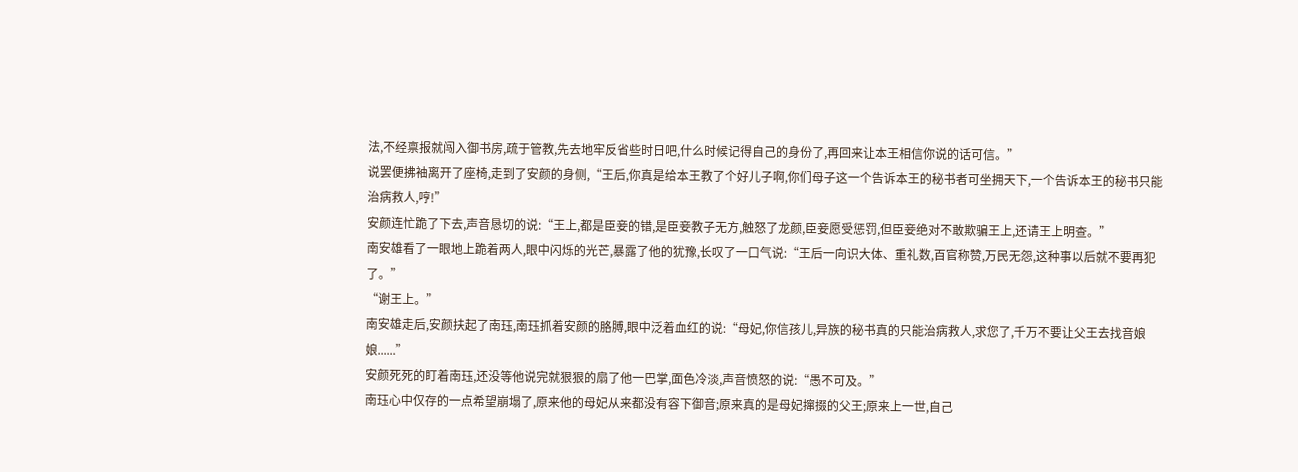法,不经禀报就闯入御书房,疏于管教,先去地牢反省些时日吧,什么时候记得自己的身份了,再回来让本王相信你说的话可信。”
说罢便拂袖离开了座椅,走到了安颜的身侧,“王后,你真是给本王教了个好儿子啊,你们母子这一个告诉本王的秘书者可坐拥天下,一个告诉本王的秘书只能治病救人,哼!”
安颜连忙跪了下去,声音恳切的说:“王上,都是臣妾的错,是臣妾教子无方,触怒了龙颜,臣妾愿受惩罚,但臣妾绝对不敢欺骗王上,还请王上明查。”
南安雄看了一眼地上跪着两人,眼中闪烁的光芒,暴露了他的犹豫,长叹了一口气说:“王后一向识大体、重礼数,百官称赞,万民无怨,这种事以后就不要再犯了。”
“谢王上。”
南安雄走后,安颜扶起了南珏,南珏抓着安颜的胳膊,眼中泛着血红的说:“母妃,你信孩儿,异族的秘书真的只能治病救人,求您了,千万不要让父王去找音娘娘......”
安颜死死的盯着南珏,还没等他说完就狠狠的扇了他一巴掌,面色冷淡,声音愤怒的说:“愚不可及。”
南珏心中仅存的一点希望崩塌了,原来他的母妃从来都没有容下御音;原来真的是母妃撺掇的父王;原来上一世,自己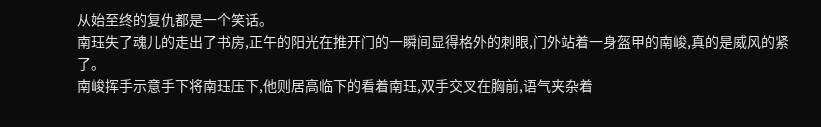从始至终的复仇都是一个笑话。
南珏失了魂儿的走出了书房,正午的阳光在推开门的一瞬间显得格外的刺眼,门外站着一身盔甲的南峻,真的是威风的紧了。
南峻挥手示意手下将南珏压下,他则居高临下的看着南珏,双手交叉在胸前,语气夹杂着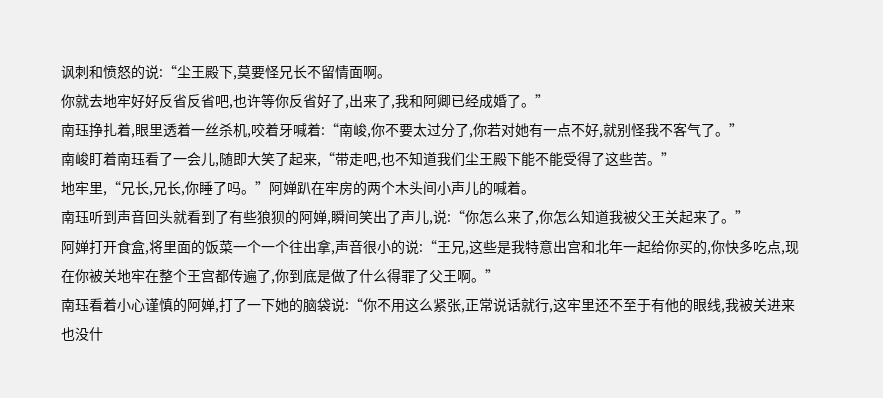讽刺和愤怒的说:“尘王殿下,莫要怪兄长不留情面啊。
你就去地牢好好反省反省吧,也许等你反省好了,出来了,我和阿卿已经成婚了。”
南珏挣扎着,眼里透着一丝杀机,咬着牙喊着:“南峻,你不要太过分了,你若对她有一点不好,就别怪我不客气了。”
南峻盯着南珏看了一会儿,随即大笑了起来,“带走吧,也不知道我们尘王殿下能不能受得了这些苦。”
地牢里,“兄长,兄长,你睡了吗。”阿婵趴在牢房的两个木头间小声儿的喊着。
南珏听到声音回头就看到了有些狼狈的阿婵,瞬间笑出了声儿,说:“你怎么来了,你怎么知道我被父王关起来了。”
阿婵打开食盒,将里面的饭菜一个一个往出拿,声音很小的说:“王兄,这些是我特意出宫和北年一起给你买的,你快多吃点,现在你被关地牢在整个王宫都传遍了,你到底是做了什么得罪了父王啊。”
南珏看着小心谨慎的阿婵,打了一下她的脑袋说:“你不用这么紧张,正常说话就行,这牢里还不至于有他的眼线,我被关进来也没什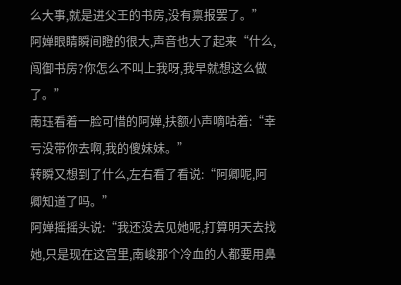么大事,就是进父王的书房,没有禀报罢了。”
阿婵眼睛瞬间瞪的很大,声音也大了起来“什么,闯御书房?你怎么不叫上我呀,我早就想这么做了。”
南珏看着一脸可惜的阿婵,扶额小声嘀咕着:“幸亏没带你去啊,我的傻妹妹。”
转瞬又想到了什么,左右看了看说:“阿卿呢,阿卿知道了吗。”
阿婵摇摇头说:“我还没去见她呢,打算明天去找她,只是现在这宫里,南峻那个冷血的人都要用鼻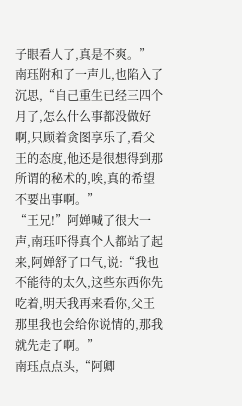子眼看人了,真是不爽。”
南珏附和了一声儿,也陷入了沉思,“自己重生已经三四个月了,怎么什么事都没做好啊,只顾着贪图享乐了,看父王的态度,他还是很想得到那所谓的秘术的,唉,真的希望不要出事啊。”
“王兄!”阿婵喊了很大一声,南珏吓得真个人都站了起来,阿婵舒了口气,说:“我也不能待的太久,这些东西你先吃着,明天我再来看你,父王那里我也会给你说情的,那我就先走了啊。”
南珏点点头,“阿卿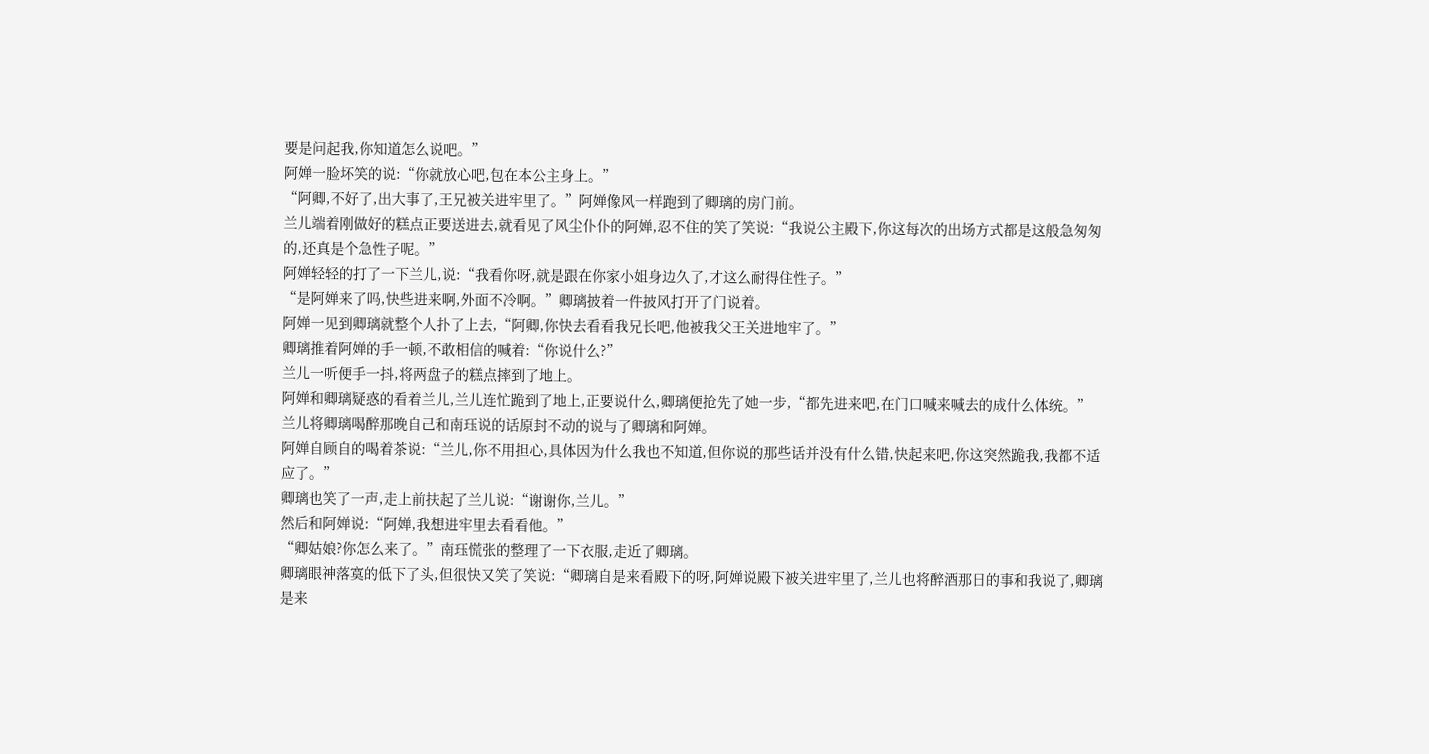要是问起我,你知道怎么说吧。”
阿婵一脸坏笑的说:“你就放心吧,包在本公主身上。”
“阿卿,不好了,出大事了,王兄被关进牢里了。”阿婵像风一样跑到了卿璃的房门前。
兰儿端着刚做好的糕点正要送进去,就看见了风尘仆仆的阿婵,忍不住的笑了笑说:“我说公主殿下,你这每次的出场方式都是这般急匆匆的,还真是个急性子呢。”
阿婵轻轻的打了一下兰儿,说:“我看你呀,就是跟在你家小姐身边久了,才这么耐得住性子。”
“是阿婵来了吗,快些进来啊,外面不冷啊。”卿璃披着一件披风打开了门说着。
阿婵一见到卿璃就整个人扑了上去,“阿卿,你快去看看我兄长吧,他被我父王关进地牢了。”
卿璃推着阿婵的手一顿,不敢相信的喊着:“你说什么?”
兰儿一听便手一抖,将两盘子的糕点摔到了地上。
阿婵和卿璃疑惑的看着兰儿,兰儿连忙跪到了地上,正要说什么,卿璃便抢先了她一步,“都先进来吧,在门口喊来喊去的成什么体统。”
兰儿将卿璃喝醉那晚自己和南珏说的话原封不动的说与了卿璃和阿婵。
阿婵自顾自的喝着茶说:“兰儿,你不用担心,具体因为什么我也不知道,但你说的那些话并没有什么错,快起来吧,你这突然跪我,我都不适应了。”
卿璃也笑了一声,走上前扶起了兰儿说:“谢谢你,兰儿。”
然后和阿婵说:“阿婵,我想进牢里去看看他。”
“卿姑娘?你怎么来了。”南珏慌张的整理了一下衣服,走近了卿璃。
卿璃眼神落寞的低下了头,但很快又笑了笑说:“卿璃自是来看殿下的呀,阿婵说殿下被关进牢里了,兰儿也将醉酒那日的事和我说了,卿璃是来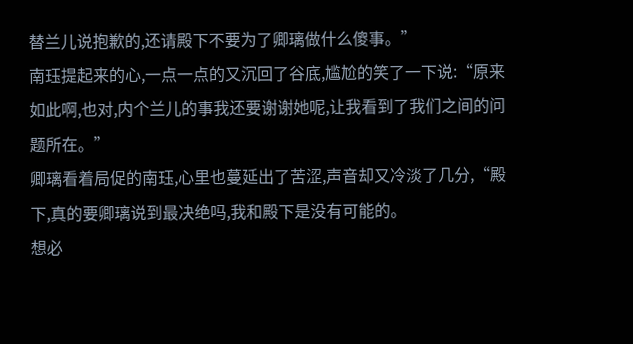替兰儿说抱歉的,还请殿下不要为了卿璃做什么傻事。”
南珏提起来的心,一点一点的又沉回了谷底,尴尬的笑了一下说:“原来如此啊,也对,内个兰儿的事我还要谢谢她呢,让我看到了我们之间的问题所在。”
卿璃看着局促的南珏,心里也蔓延出了苦涩,声音却又冷淡了几分,“殿下,真的要卿璃说到最决绝吗,我和殿下是没有可能的。
想必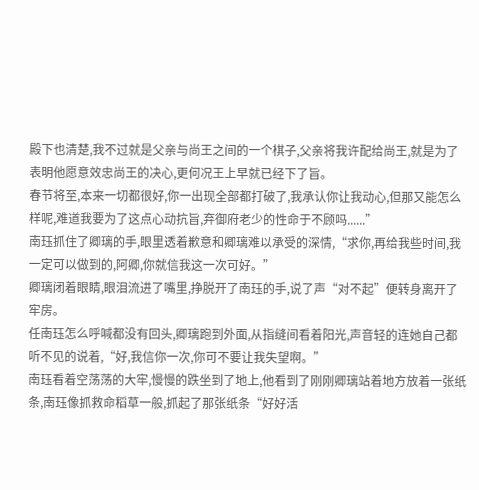殿下也清楚,我不过就是父亲与尚王之间的一个棋子,父亲将我许配给尚王,就是为了表明他愿意效忠尚王的决心,更何况王上早就已经下了旨。
春节将至,本来一切都很好,你一出现全部都打破了,我承认你让我动心,但那又能怎么样呢,难道我要为了这点心动抗旨,弃御府老少的性命于不顾吗......”
南珏抓住了卿璃的手,眼里透着歉意和卿璃难以承受的深情,“求你,再给我些时间,我一定可以做到的,阿卿,你就信我这一次可好。”
卿璃闭着眼睛,眼泪流进了嘴里,挣脱开了南珏的手,说了声“对不起”便转身离开了牢房。
任南珏怎么呼喊都没有回头,卿璃跑到外面,从指缝间看着阳光,声音轻的连她自己都听不见的说着,“好,我信你一次,你可不要让我失望啊。”
南珏看着空荡荡的大牢,慢慢的跌坐到了地上,他看到了刚刚卿璃站着地方放着一张纸条,南珏像抓救命稻草一般,抓起了那张纸条“好好活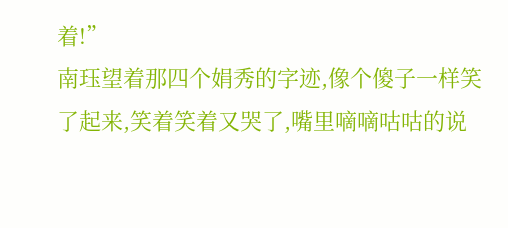着!”
南珏望着那四个娟秀的字迹,像个傻子一样笑了起来,笑着笑着又哭了,嘴里嘀嘀咕咕的说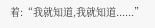着:“我就知道,我就知道......”